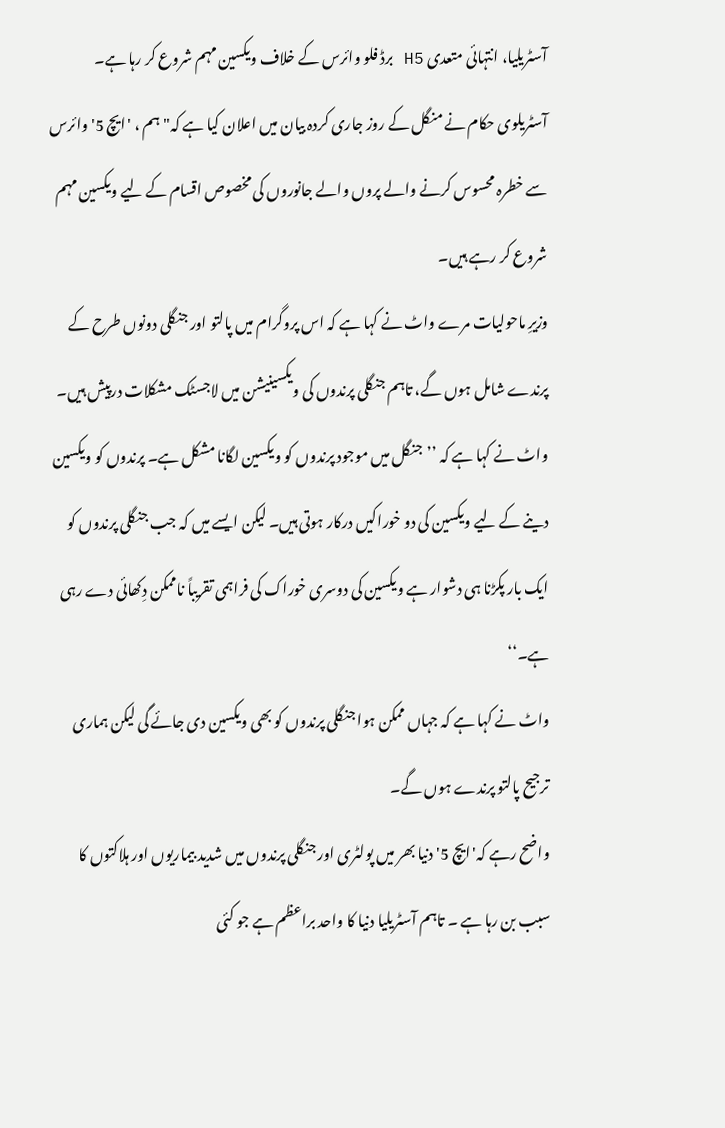آسٹریلیا، انتہائی متعدی H5 برڈ فلو وائرس کے خلاف ویکسین مہم شروع کر رہا ہے۔
آسٹریلوی حکام نے منگل کے روز جاری کردہ بیان میں اعلان کیا ہے کہ"ہم ، 'ایچ 5' وائرس سے خطرہ محسوس کرنے والے پروں والے جانوروں کی مخصوص اقسام کے لیے ویکسین مہم شروع کر رہے ہیں۔
وزیرِ ماحولیات مرے واٹ نے کہا ہے کہ اس پروگرام میں پالتو اور جنگلی دونوں طرح کے پرندے شامل ہوں گے، تاہم جنگلی پرندوں کی ویکسینیشن میں لاجسٹک مشکلات درپیش ہیں۔
واٹ نے کہا ہے کہ ’’جنگل میں موجود پرندوں کو ویکسین لگانا مشکل ہے۔ پرندوں کو ویکسین دینے کے لیے ویکسین کی دو خوراکیں درکار ہوتی ہیں۔ لیکن ایسے میں کہ جب جنگلی پرندوں کو ایک بار پکڑنا ہی دشوار ہے ویکسین کی دوسری خوراک کی فراہمی تقریباً ناممکن دِکھائی دے رہی ہے۔‘‘
واٹ نے کہا ہے کہ جہاں ممکن ہوا جنگلی پرندوں کو بھی ویکسین دی جائے گی لیکن ہماری ترجیح پالتو پرندے ہوں گے۔
واضح رہے کہ'ایچ 5' دنیا بھر میں پولٹری اور جنگلی پرندوں میں شدید بیماریوں اور ہلاکتوں کا سبب بن رہا ہے ۔ تاہم آسٹریلیا دنیا کا واحد براعظم ہے جو کئی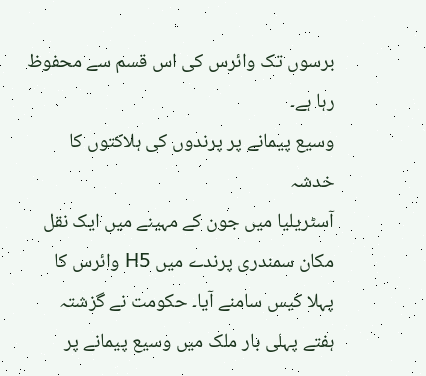برسوں تک وائرس کی اس قسم سے محفوظ رہا ہے۔
وسیع پیمانے پر پرندوں کی ہلاکتوں کا خدشہ
آسٹریلیا میں جون کے مہینے میں ایک نقل مکان سمندری پرندے میں H5 وائرس کا پہلا کیس سامنے آیا۔ حکومت نے گزشتہ ہفتے پہلی بار ملک میں وسیع پیمانے پر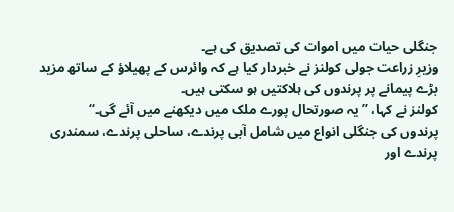جنگلی حیات میں اموات کی تصدیق کی ہے۔
وزیرِ زراعت جولی کولنز نے خبردار کیا ہے کہ وائرس کے پھیلاؤ کے ساتھ مزید بڑے پیمانے پر پرندوں کی ہلاکتیں ہو سکتی ہیں۔
کولنز نے کہا، ’’یہ صورتحال پورے ملک میں دیکھنے میں آئے گی۔‘‘
پرندوں کی جنگلی انواع میں شامل آبی پرندے، ساحلی پرندے، سمندری پرندے اور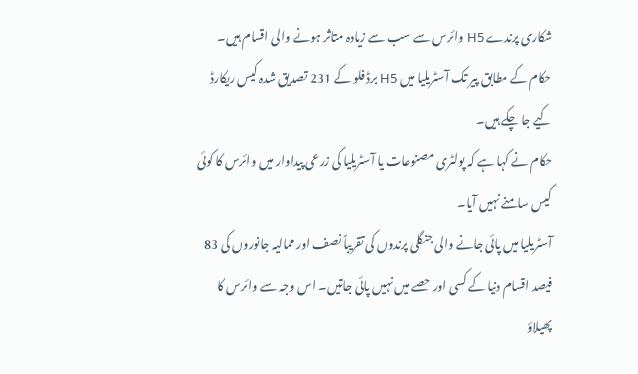شکاری پرندے H5 وائرس سے سب سے زیادہ متاثر ہونے والی اقسام ہیں۔
حکام کے مطابق پیر تک آسٹریلیا میں H5 برڈ فلو کے 231 تصدیق شدہ کیس ریکارڈ کیے جا چکے ہیں۔
حکام نے کہا ہے کہ پولٹری مصنوعات یا آسٹریلیا کی زرعی پیداوار میں وائرس کا کوئی کیس سامنے نہیں آیا۔
آسٹریلیا میں پائی جانے والی جنگلی پرندوں کی تقریباً نصف اور ممالیہ جانوروں کی 83 فیصد اقسام دنیا کے کسی اور حصے میں نہیں پائی جاتیں۔ اس وجہ سے وائرس کا پھیلاؤ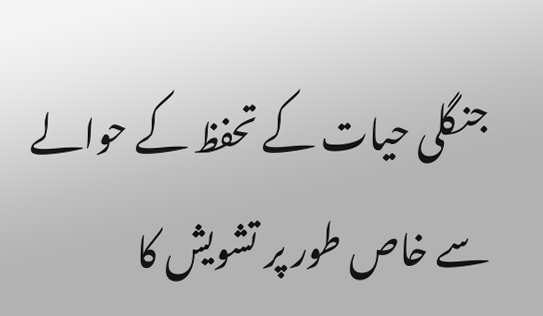جنگلی حیات کے تحفظ کے حوالے سے خاص طور پر تشویش کا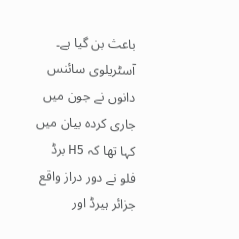باعث بن گیا ہے۔
آسٹریلوی سائنس دانوں نے جون میں جاری کردہ بیان میں کہا تھا کہ H5 برڈ فلو نے دور دراز واقع جزائر ہیرڈ اور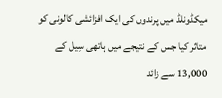میکڈونلڈ میں پرندوں کی ایک افزائشی کالونی کو متاثر کیا جس کے نتیجے میں ہاتھی سِیل کے 13,000 سے زائد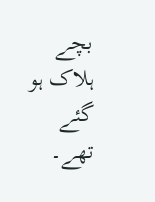بچے ہلاک ہو گئے تھے۔